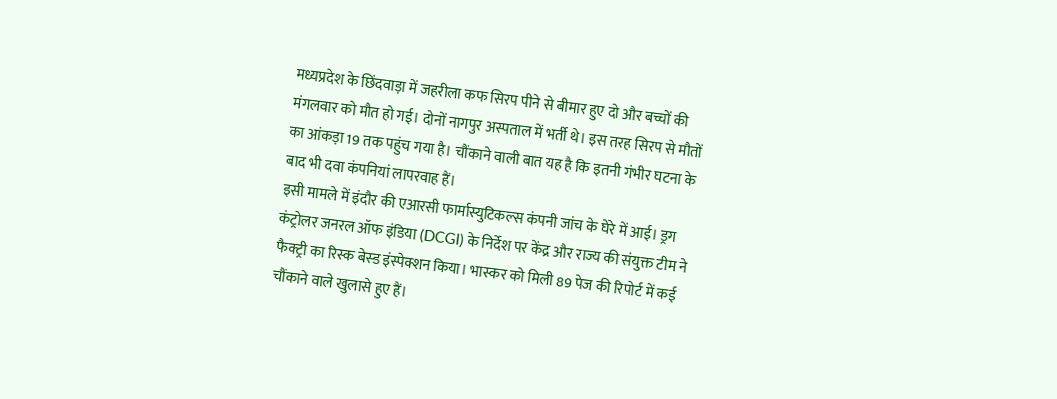मध्यप्रदेश के छिंदवाड़ा में जहरीला कफ सिरप पीने से बीमार हुए दो और बच्चों की मंगलवार को मौत हो गई। दोनों नागपुर अस्पताल में भर्ती थे। इस तरह सिरप से मौतों का आंकड़ा 19 तक पहुंच गया है। चौंकाने वाली बात यह है कि इतनी गंभीर घटना के बाद भी दवा कंपनियां लापरवाह हैं।
इसी मामले में इंदौर की एआरसी फार्मास्युटिकल्स कंपनी जांच के घेरे में आई। ड्रग कंट्रोलर जनरल ऑफ इंडिया (DCGI) के निर्देश पर केंद्र और राज्य की संयुक्त टीम ने फैक्ट्री का रिस्क बेस्ड इंस्पेक्शन किया। भास्कर को मिली 89 पेज की रिपोर्ट में कई चौंकाने वाले खुलासे हुए हैं।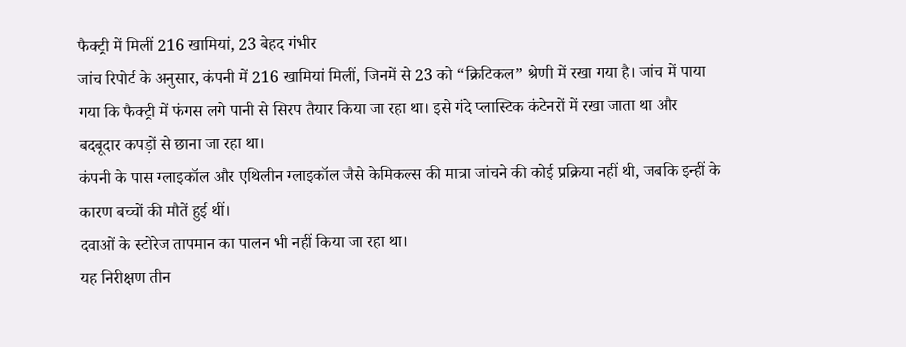फैक्ट्री में मिलीं 216 खामियां, 23 बेहद गंभीर
जांच रिपोर्ट के अनुसार, कंपनी में 216 खामियां मिलीं, जिनमें से 23 को “क्रिटिकल” श्रेणी में रखा गया है। जांच में पाया गया कि फैक्ट्री में फंगस लगे पानी से सिरप तैयार किया जा रहा था। इसे गंदे प्लास्टिक कंटेनरों में रखा जाता था और बदबूदार कपड़ों से छाना जा रहा था।
कंपनी के पास ग्लाइकॉल और एथिलीन ग्लाइकॉल जैसे केमिकल्स की मात्रा जांचने की कोई प्रक्रिया नहीं थी, जबकि इन्हीं के कारण बच्चों की मौतें हुई थीं।
दवाओं के स्टोरेज तापमान का पालन भी नहीं किया जा रहा था।
यह निरीक्षण तीन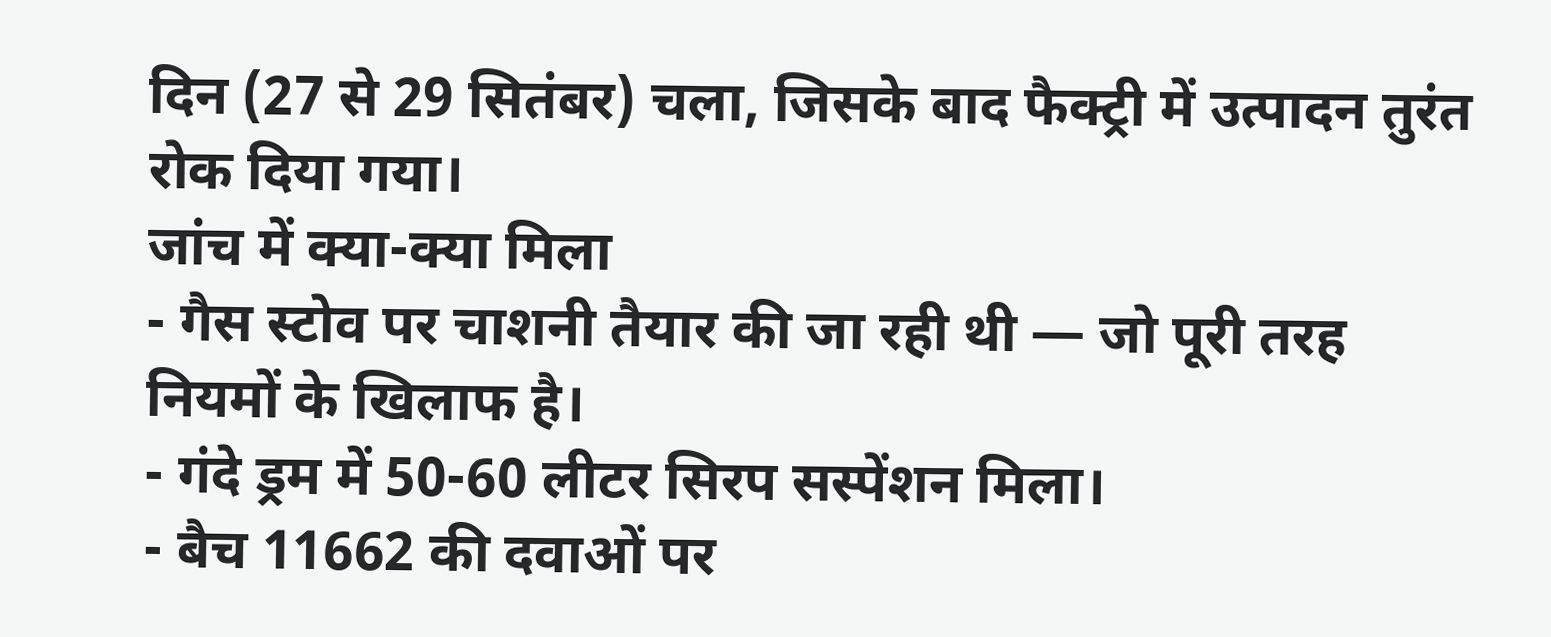दिन (27 से 29 सितंबर) चला, जिसके बाद फैक्ट्री में उत्पादन तुरंत रोक दिया गया।
जांच में क्या-क्या मिला
- गैस स्टोव पर चाशनी तैयार की जा रही थी — जो पूरी तरह नियमों के खिलाफ है।
- गंदे ड्रम में 50-60 लीटर सिरप सस्पेंशन मिला।
- बैच 11662 की दवाओं पर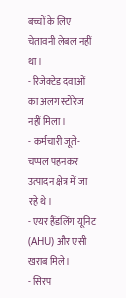बच्चों के लिए चेतावनी लेबल नहीं था।
- रिजेक्टेड दवाओं का अलग स्टोरेज नहीं मिला।
- कर्मचारी जूते-चप्पल पहनकर उत्पादन क्षेत्र में जा रहे थे।
- एयर हैंडलिंग यूनिट (AHU) और एसी खराब मिले।
- सिरप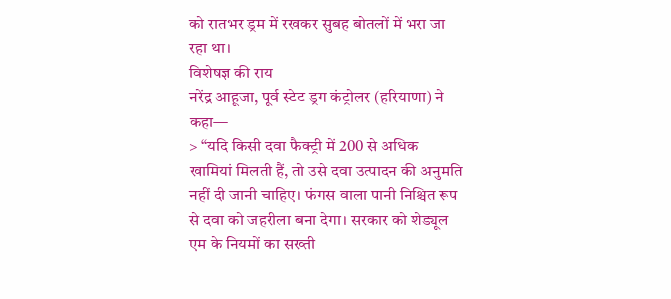को रातभर ड्रम में रखकर सुबह बोतलों में भरा जा रहा था।
विशेषज्ञ की राय
नरेंद्र आहूजा, पूर्व स्टेट ड्रग कंट्रोलर (हरियाणा) ने कहा—
> “यदि किसी दवा फैक्ट्री में 200 से अधिक खामियां मिलती हैं, तो उसे दवा उत्पादन की अनुमति नहीं दी जानी चाहिए। फंगस वाला पानी निश्चित रूप से दवा को जहरीला बना देगा। सरकार को शेड्यूल एम के नियमों का सख्ती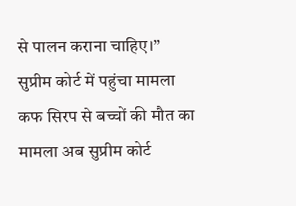से पालन कराना चाहिए।”
सुप्रीम कोर्ट में पहुंचा मामला
कफ सिरप से बच्चों की मौत का मामला अब सुप्रीम कोर्ट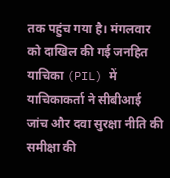तक पहुंच गया है। मंगलवार को दाखिल की गई जनहित याचिका (PIL) में याचिकाकर्ता ने सीबीआई जांच और दवा सुरक्षा नीति की समीक्षा की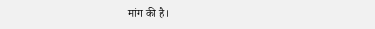मांग की है।